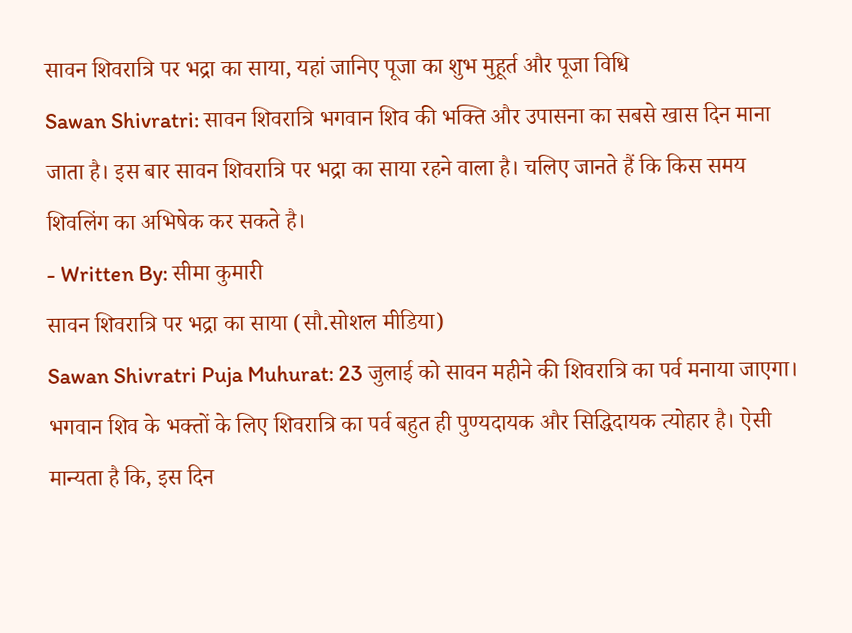सावन शिवरात्रि पर भद्रा का साया, यहां जानिए पूजा का शुभ मुहूर्त और पूजा विधि
Sawan Shivratri: सावन शिवरात्रि भगवान शिव की भक्ति और उपासना का सबसे खास दिन माना जाता है। इस बार सावन शिवरात्रि पर भद्रा का साया रहने वाला है। चलिए जानते हैं कि किस समय शिवलिंग का अभिषेक कर सकते है।
- Written By: सीमा कुमारी
सावन शिवरात्रि पर भद्रा का साया (सौ.सोशल मीडिया)
Sawan Shivratri Puja Muhurat: 23 जुलाई को सावन महीने की शिवरात्रि का पर्व मनाया जाएगा। भगवान शिव के भक्तों के लिए शिवरात्रि का पर्व बहुत ही पुण्यदायक और सिद्धिदायक त्योहार है। ऐसी मान्यता है कि, इस दिन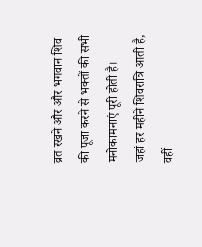व्रत रखने और और भगवान शिव की पूजा करने से भक्तों की सभी मनोकामनाएं पूरी होती है।
जहां हर महीने शिवरात्रि आती है, वहीं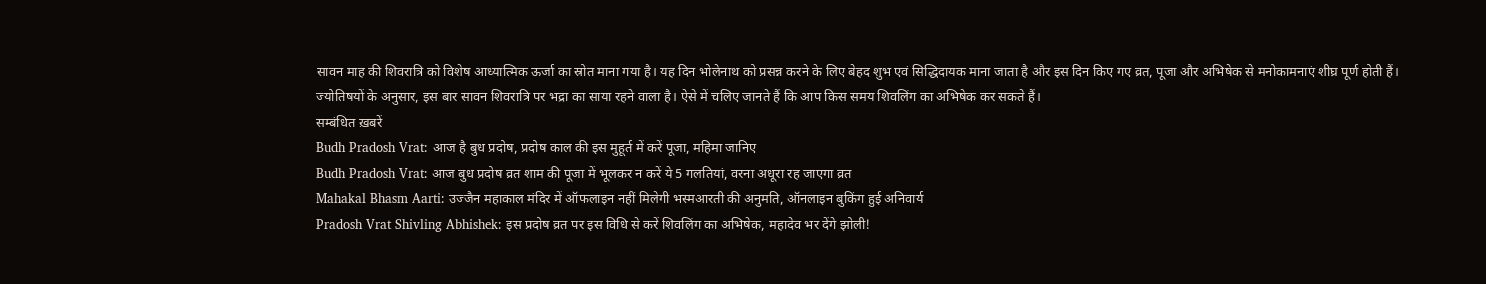सावन माह की शिवरात्रि को विशेष आध्यात्मिक ऊर्जा का स्रोत माना गया है। यह दिन भोलेनाथ को प्रसन्न करने के लिए बेहद शुभ एवं सिद्धिदायक माना जाता है और इस दिन किए गए व्रत, पूजा और अभिषेक से मनोकामनाएं शीघ्र पूर्ण होती हैं।
ज्योतिषयों के अनुसार, इस बार सावन शिवरात्रि पर भद्रा का साया रहने वाला है। ऐसे में चलिए जानते हैं कि आप किस समय शिवलिंग का अभिषेक कर सकते हैं।
सम्बंधित ख़बरें
Budh Pradosh Vrat: आज है बुध प्रदोष, प्रदोष काल की इस मुहूर्त में करें पूजा, महिमा जानिए
Budh Pradosh Vrat: आज बुध प्रदोष व्रत शाम की पूजा में भूलकर न करें ये 5 गलतियां, वरना अधूरा रह जाएगा व्रत
Mahakal Bhasm Aarti: उज्जैन महाकाल मंदिर में ऑफलाइन नहीं मिलेगी भस्मआरती की अनुमति, ऑनलाइन बुकिंग हुई अनिवार्य
Pradosh Vrat Shivling Abhishek: इस प्रदोष व्रत पर इस विधि से करें शिवलिंग का अभिषेक, महादेव भर देंगे झोली!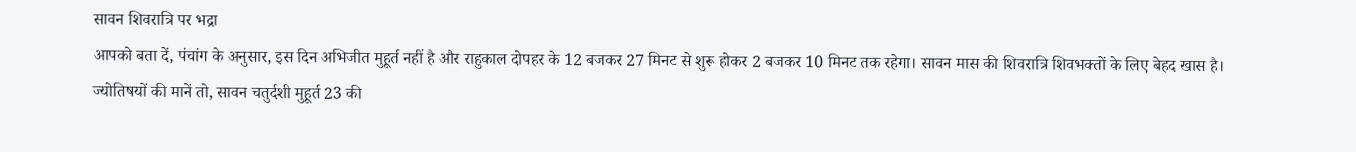सावन शिवरात्रि पर भद्रा
आपको बता दें, पंचांग के अनुसार, इस दिन अभिजीत मुहूर्त नहीं है और राहुकाल दोपहर के 12 बजकर 27 मिनट से शुरू होकर 2 बजकर 10 मिनट तक रहेगा। सावन मास की शिवरात्रि शिवभक्तों के लिए बेहद खास है।
ज्योतिषयों की मानें तो, सावन चतुर्दशी मुहूर्त 23 की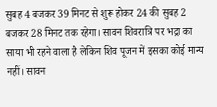सुबह 4 बजकर 39 मिनट से शुरू होकर 24 की सुबह 2 बजकर 28 मिनट तक रहेगा। सावन शिवरात्रि पर भद्रा का साया भी रहने वाला है लेकिन शिव पूजन में इसका कोई मान्य नहीं। सावन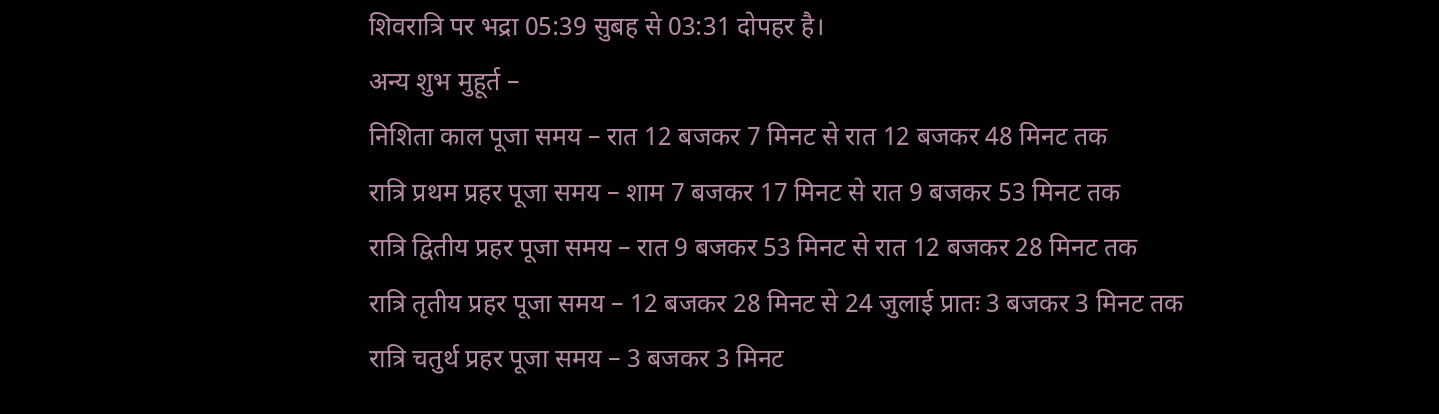शिवरात्रि पर भद्रा 05:39 सुबह से 03:31 दोपहर है।
अन्य शुभ मुहूर्त –
निशिता काल पूजा समय – रात 12 बजकर 7 मिनट से रात 12 बजकर 48 मिनट तक
रात्रि प्रथम प्रहर पूजा समय – शाम 7 बजकर 17 मिनट से रात 9 बजकर 53 मिनट तक
रात्रि द्वितीय प्रहर पूजा समय – रात 9 बजकर 53 मिनट से रात 12 बजकर 28 मिनट तक
रात्रि तृतीय प्रहर पूजा समय – 12 बजकर 28 मिनट से 24 जुलाई प्रातः 3 बजकर 3 मिनट तक
रात्रि चतुर्थ प्रहर पूजा समय – 3 बजकर 3 मिनट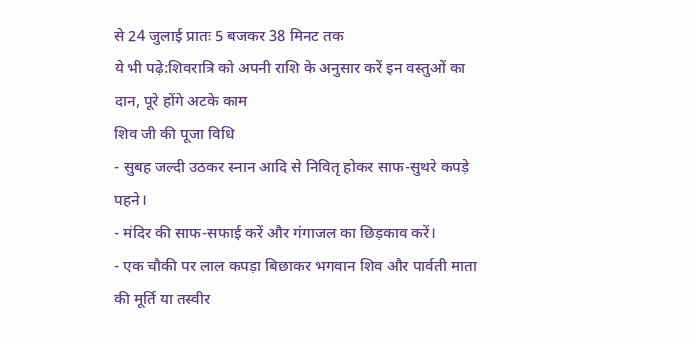से 24 जुलाई प्रातः 5 बजकर 38 मिनट तक
ये भी पढ़े:शिवरात्रि को अपनी राशि के अनुसार करें इन वस्तुओं का दान, पूरे होंगे अटके काम
शिव जी की पूजा विधि
- सुबह जल्दी उठकर स्नान आदि से निवितृ होकर साफ-सुथरे कपड़े पहने।
- मंदिर की साफ-सफाई करें और गंगाजल का छिड़काव करें।
- एक चौकी पर लाल कपड़ा बिछाकर भगवान शिव और पार्वती माता की मूर्ति या तस्वीर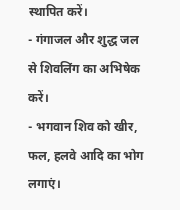स्थापित करें।
- गंगाजल और शुद्ध जल से शिवलिंग का अभिषेक करें।
- भगवान शिव को खीर, फल, हलवे आदि का भोग लगाएं।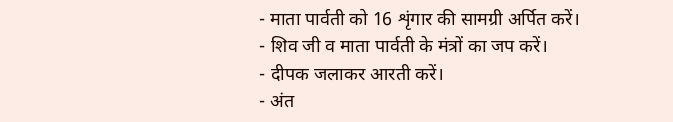- माता पार्वती को 16 शृंगार की सामग्री अर्पित करें।
- शिव जी व माता पार्वती के मंत्रों का जप करें।
- दीपक जलाकर आरती करें।
- अंत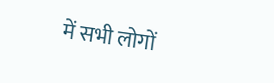में सभी लोगों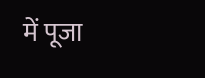में पूजा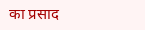का प्रसाद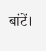बांटें।